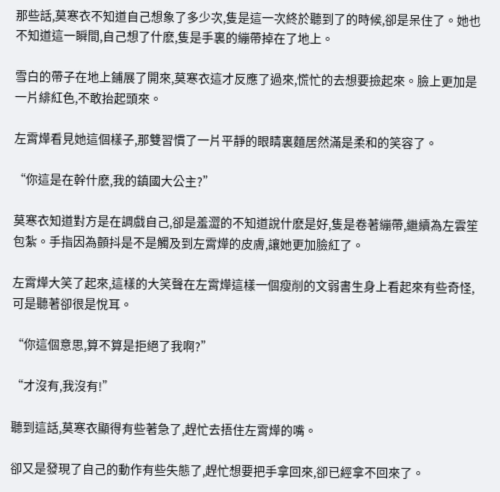那些話,莫寒衣不知道自己想象了多少次,隻是這一次終於聽到了的時候,卻是呆住了。她也不知道這一瞬間,自己想了什麽,隻是手裏的繃帶掉在了地上。

雪白的帶子在地上鋪展了開來,莫寒衣這才反應了過來,慌忙的去想要撿起來。臉上更加是一片緋紅色,不敢抬起頭來。

左霄燁看見她這個樣子,那雙習慣了一片平靜的眼睛裏麵居然滿是柔和的笑容了。

“你這是在幹什麽,我的鎮國大公主?”

莫寒衣知道對方是在調戲自己,卻是羞澀的不知道說什麽是好,隻是卷著繃帶,繼續為左雲笙包紮。手指因為顫抖是不是觸及到左霄燁的皮膚,讓她更加臉紅了。

左霄燁大笑了起來,這樣的大笑聲在左霄燁這樣一個瘦削的文弱書生身上看起來有些奇怪,可是聽著卻很是悅耳。

“你這個意思,算不算是拒絕了我啊?”

“才沒有,我沒有!”

聽到這話,莫寒衣顯得有些著急了,趕忙去捂住左霄燁的嘴。

卻又是發現了自己的動作有些失態了,趕忙想要把手拿回來,卻已經拿不回來了。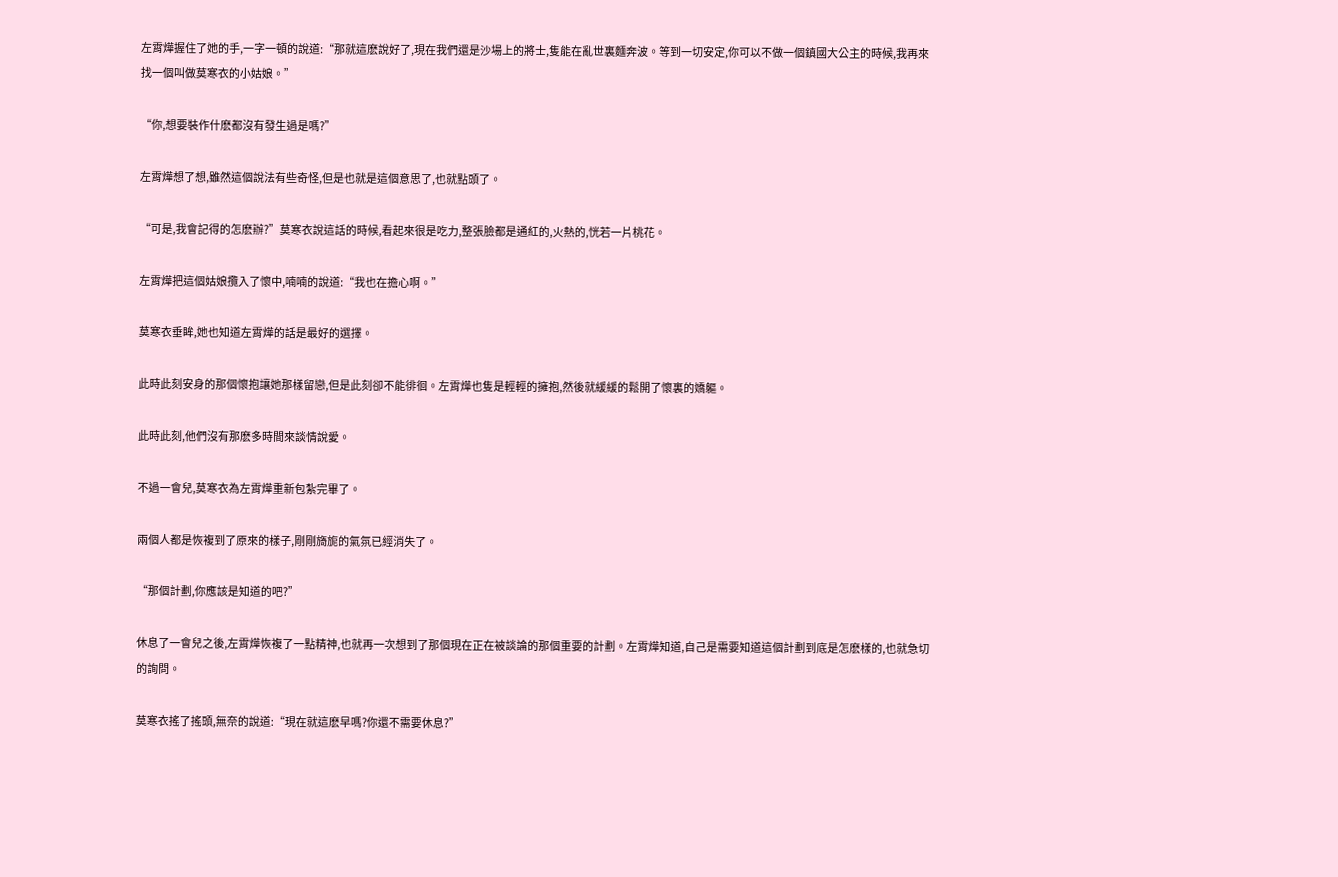左霄燁握住了她的手,一字一頓的說道:“那就這麽說好了,現在我們還是沙場上的將士,隻能在亂世裏麵奔波。等到一切安定,你可以不做一個鎮國大公主的時候,我再來找一個叫做莫寒衣的小姑娘。”

“你,想要裝作什麽都沒有發生過是嗎?”

左霄燁想了想,雖然這個說法有些奇怪,但是也就是這個意思了,也就點頭了。

“可是,我會記得的怎麽辦?”莫寒衣說這話的時候,看起來很是吃力,整張臉都是通紅的,火熱的,恍若一片桃花。

左霄燁把這個姑娘攬入了懷中,喃喃的說道:“我也在擔心啊。”

莫寒衣垂眸,她也知道左霄燁的話是最好的選擇。

此時此刻安身的那個懷抱讓她那樣留戀,但是此刻卻不能徘徊。左霄燁也隻是輕輕的擁抱,然後就緩緩的鬆開了懷裏的嬌軀。

此時此刻,他們沒有那麽多時間來談情說愛。

不過一會兒,莫寒衣為左霄燁重新包紮完畢了。

兩個人都是恢複到了原來的樣子,剛剛旖旎的氣氛已經消失了。

“那個計劃,你應該是知道的吧?”

休息了一會兒之後,左霄燁恢複了一點精神,也就再一次想到了那個現在正在被談論的那個重要的計劃。左霄燁知道,自己是需要知道這個計劃到底是怎麽樣的,也就急切的詢問。

莫寒衣搖了搖頭,無奈的說道:“現在就這麽早嗎?你還不需要休息?”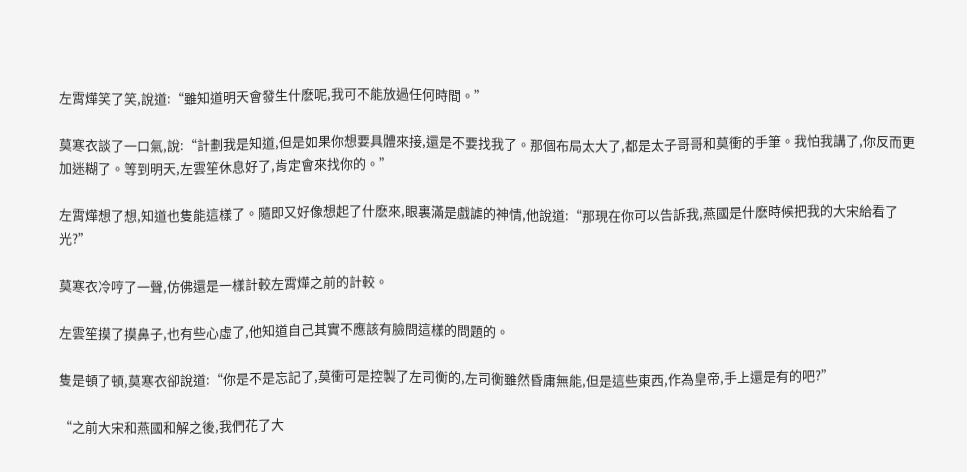左霄燁笑了笑,說道:“雖知道明天會發生什麽呢,我可不能放過任何時間。”

莫寒衣談了一口氣,說:“計劃我是知道,但是如果你想要具體來接,還是不要找我了。那個布局太大了,都是太子哥哥和莫衝的手筆。我怕我講了,你反而更加迷糊了。等到明天,左雲笙休息好了,肯定會來找你的。”

左霄燁想了想,知道也隻能這樣了。隨即又好像想起了什麽來,眼裏滿是戲謔的神情,他說道:“那現在你可以告訴我,燕國是什麽時候把我的大宋給看了光?”

莫寒衣冷哼了一聲,仿佛還是一樣計較左霄燁之前的計較。

左雲笙摸了摸鼻子,也有些心虛了,他知道自己其實不應該有臉問這樣的問題的。

隻是頓了頓,莫寒衣卻說道:“你是不是忘記了,莫衝可是控製了左司衡的,左司衡雖然昏庸無能,但是這些東西,作為皇帝,手上還是有的吧?”

“之前大宋和燕國和解之後,我們花了大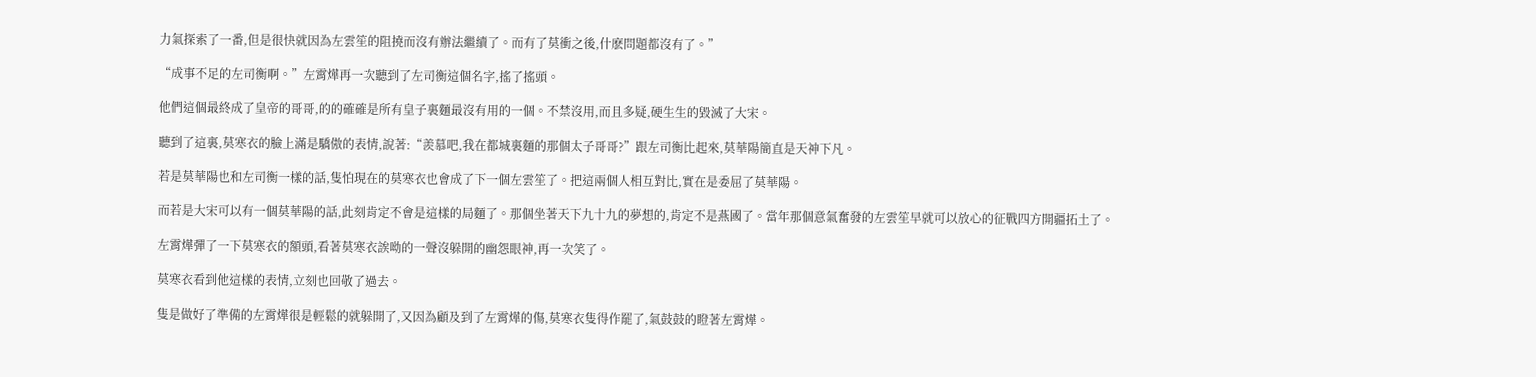力氣探索了一番,但是很快就因為左雲笙的阻撓而沒有辦法繼續了。而有了莫衝之後,什麽問題都沒有了。”

“成事不足的左司衡啊。”左霄燁再一次聽到了左司衡這個名字,搖了搖頭。

他們這個最終成了皇帝的哥哥,的的確確是所有皇子裏麵最沒有用的一個。不禁沒用,而且多疑,硬生生的毀滅了大宋。

聽到了這裏,莫寒衣的臉上滿是驕傲的表情,說著:“羨慕吧,我在都城裏麵的那個太子哥哥?”跟左司衡比起來,莫華陽簡直是天神下凡。

若是莫華陽也和左司衡一樣的話,隻怕現在的莫寒衣也會成了下一個左雲笙了。把這兩個人相互對比,實在是委屈了莫華陽。

而若是大宋可以有一個莫華陽的話,此刻肯定不會是這樣的局麵了。那個坐著天下九十九的夢想的,肯定不是燕國了。當年那個意氣奮發的左雲笙早就可以放心的征戰四方開疆拓土了。

左霄燁彈了一下莫寒衣的額頭,看著莫寒衣誒呦的一聲沒躲開的幽怨眼神,再一次笑了。

莫寒衣看到他這樣的表情,立刻也回敬了過去。

隻是做好了準備的左霄燁很是輕鬆的就躲開了,又因為顧及到了左霄燁的傷,莫寒衣隻得作罷了,氣鼓鼓的瞪著左霄燁。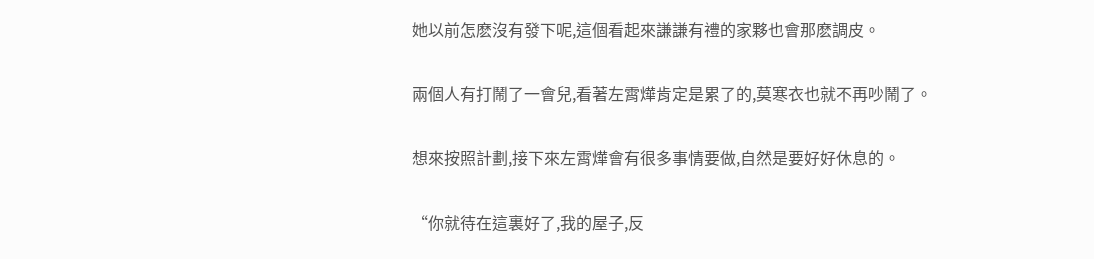她以前怎麽沒有發下呢,這個看起來謙謙有禮的家夥也會那麽調皮。

兩個人有打鬧了一會兒,看著左霄燁肯定是累了的,莫寒衣也就不再吵鬧了。

想來按照計劃,接下來左霄燁會有很多事情要做,自然是要好好休息的。

“你就待在這裏好了,我的屋子,反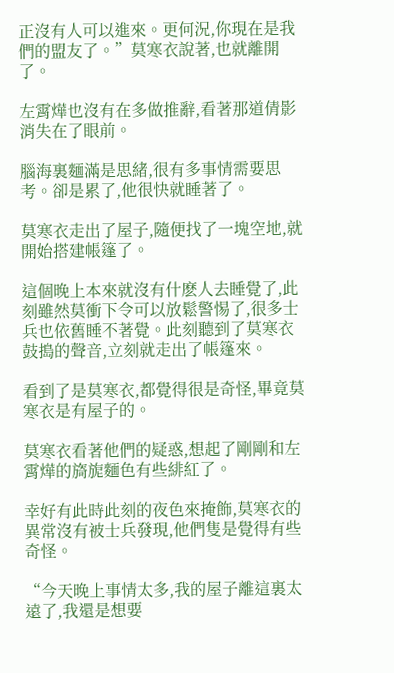正沒有人可以進來。更何況,你現在是我們的盟友了。”莫寒衣說著,也就離開了。

左霄燁也沒有在多做推辭,看著那道倩影消失在了眼前。

腦海裏麵滿是思緒,很有多事情需要思考。卻是累了,他很快就睡著了。

莫寒衣走出了屋子,隨便找了一塊空地,就開始搭建帳篷了。

這個晚上本來就沒有什麽人去睡覺了,此刻雖然莫衝下令可以放鬆警惕了,很多士兵也依舊睡不著覺。此刻聽到了莫寒衣鼓搗的聲音,立刻就走出了帳篷來。

看到了是莫寒衣,都覺得很是奇怪,畢竟莫寒衣是有屋子的。

莫寒衣看著他們的疑惑,想起了剛剛和左霄燁的旖旎麵色有些緋紅了。

幸好有此時此刻的夜色來掩飾,莫寒衣的異常沒有被士兵發現,他們隻是覺得有些奇怪。

“今天晚上事情太多,我的屋子離這裏太遠了,我還是想要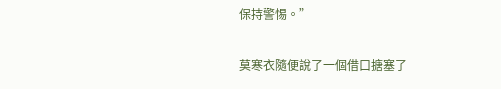保持警惕。”

莫寒衣隨便說了一個借口搪塞了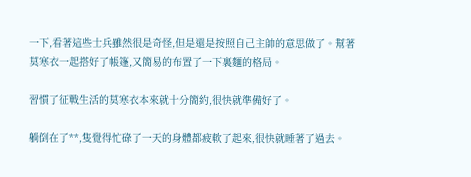一下,看著這些士兵雖然很是奇怪,但是還是按照自己主帥的意思做了。幫著莫寒衣一起搭好了帳篷,又簡易的布置了一下裏麵的格局。

習慣了征戰生活的莫寒衣本來就十分簡約,很快就準備好了。

躺倒在了**,隻覺得忙碌了一天的身體都疲軟了起來,很快就睡著了過去。